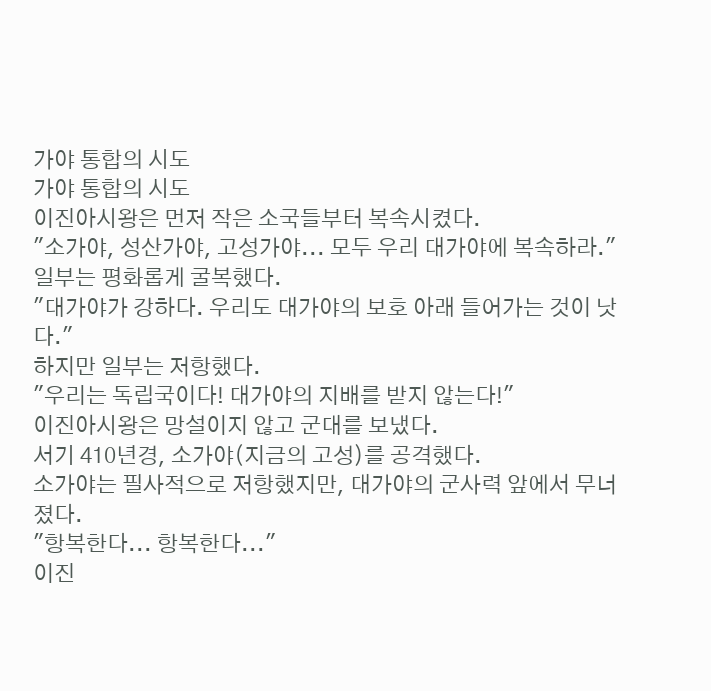가야 통합의 시도
가야 통합의 시도
이진아시왕은 먼저 작은 소국들부터 복속시켰다.
"소가야, 성산가야, 고성가야... 모두 우리 대가야에 복속하라."
일부는 평화롭게 굴복했다.
"대가야가 강하다. 우리도 대가야의 보호 아래 들어가는 것이 낫다."
하지만 일부는 저항했다.
"우리는 독립국이다! 대가야의 지배를 받지 않는다!"
이진아시왕은 망설이지 않고 군대를 보냈다.
서기 410년경, 소가야(지금의 고성)를 공격했다.
소가야는 필사적으로 저항했지만, 대가야의 군사력 앞에서 무너졌다.
"항복한다... 항복한다..."
이진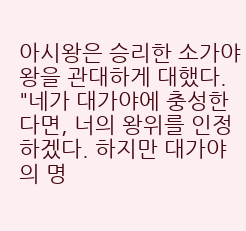아시왕은 승리한 소가야 왕을 관대하게 대했다.
"네가 대가야에 충성한다면, 너의 왕위를 인정하겠다. 하지만 대가야의 명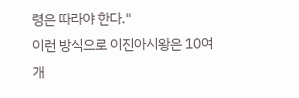령은 따라야 한다."
이런 방식으로 이진아시왕은 10여 개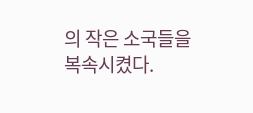의 작은 소국들을 복속시켰다.